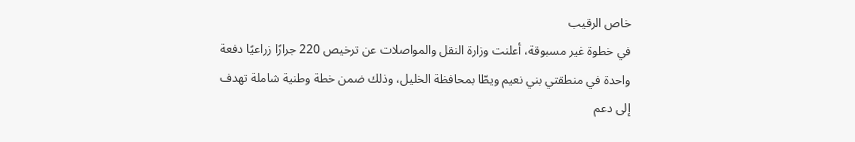خاص الرقيب
في خطوة غير مسبوقة، أعلنت وزارة النقل والمواصلات عن ترخيص 220 جرارًا زراعيًا دفعة واحدة في منطقتي بني نعيم ويطّا بمحافظة الخليل، وذلك ضمن خطة وطنية شاملة تهدف إلى دعم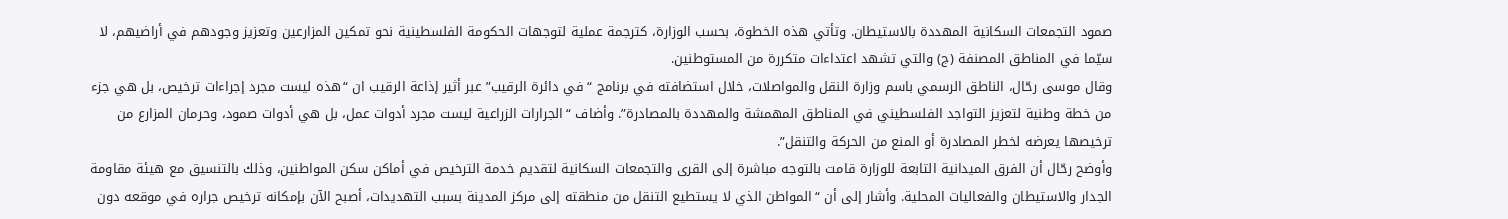صمود التجمعات السكانية المهددة بالاستيطان. وتأتي هذه الخطوة، بحسب الوزارة، كترجمة عملية لتوجهات الحكومة الفلسطينية نحو تمكين المزارعين وتعزيز وجودهم في أراضيهم، لا سيّما في المناطق المصنفة (ج) والتي تشهد اعتداءات متكررة من المستوطنين.
وقال موسى رحّال، الناطق الرسمي باسم وزارة النقل والمواصلات، خلال استضافته في برنامج “في دائرة الرقيب” عبر أثير إذاعة الرقيب ان “هذه ليست مجرد إجراءات ترخيص، بل هي جزء من خطة وطنية لتعزيز التواجد الفلسطيني في المناطق المهمشة والمهددة بالمصادرة”. وأضاف “الجرارات الزراعية ليست مجرد أدوات عمل، بل هي أدوات صمود، وحرمان المزارع من ترخيصها يعرضه لخطر المصادرة أو المنع من الحركة والتنقل”.
وأوضح رحّال أن الفرق الميدانية التابعة للوزارة قامت بالتوجه مباشرة إلى القرى والتجمعات السكانية لتقديم خدمة الترخيص في أماكن سكن المواطنين، وذلك بالتنسيق مع هيئة مقاومة الجدار والاستيطان والفعاليات المحلية. وأشار إلى أن “المواطن الذي لا يستطيع التنقل من منطقته إلى مركز المدينة بسبب التهديدات، أصبح الآن بإمكانه ترخيص جراره في موقعه دون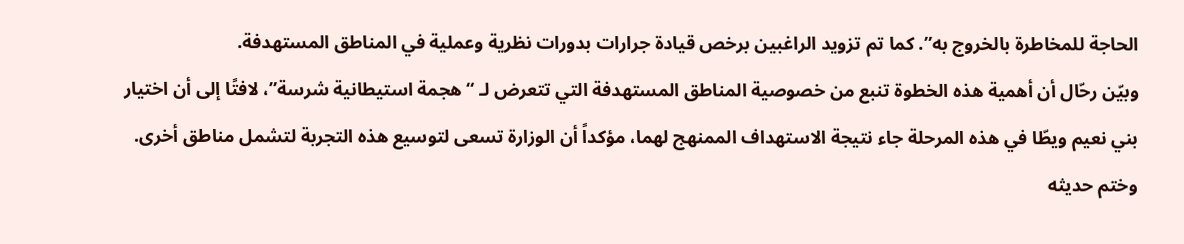الحاجة للمخاطرة بالخروج به”. كما تم تزويد الراغبين برخص قيادة جرارات بدورات نظرية وعملية في المناطق المستهدفة.
وبيّن رحّال أن أهمية هذه الخطوة تنبع من خصوصية المناطق المستهدفة التي تتعرض لـ “هجمة استيطانية شرسة”، لافتًا إلى أن اختيار بني نعيم ويطّا في هذه المرحلة جاء نتيجة الاستهداف الممنهج لهما، مؤكداً أن الوزارة تسعى لتوسيع هذه التجربة لتشمل مناطق أخرى. وختم حديثه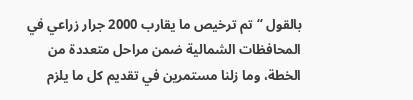بالقول “تم ترخيص ما يقارب 2000 جرار زراعي في المحافظات الشمالية ضمن مراحل متعددة من الخطة، وما زلنا مستمرين في تقديم كل ما يلزم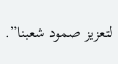لتعزيز صمود شعبنا”.